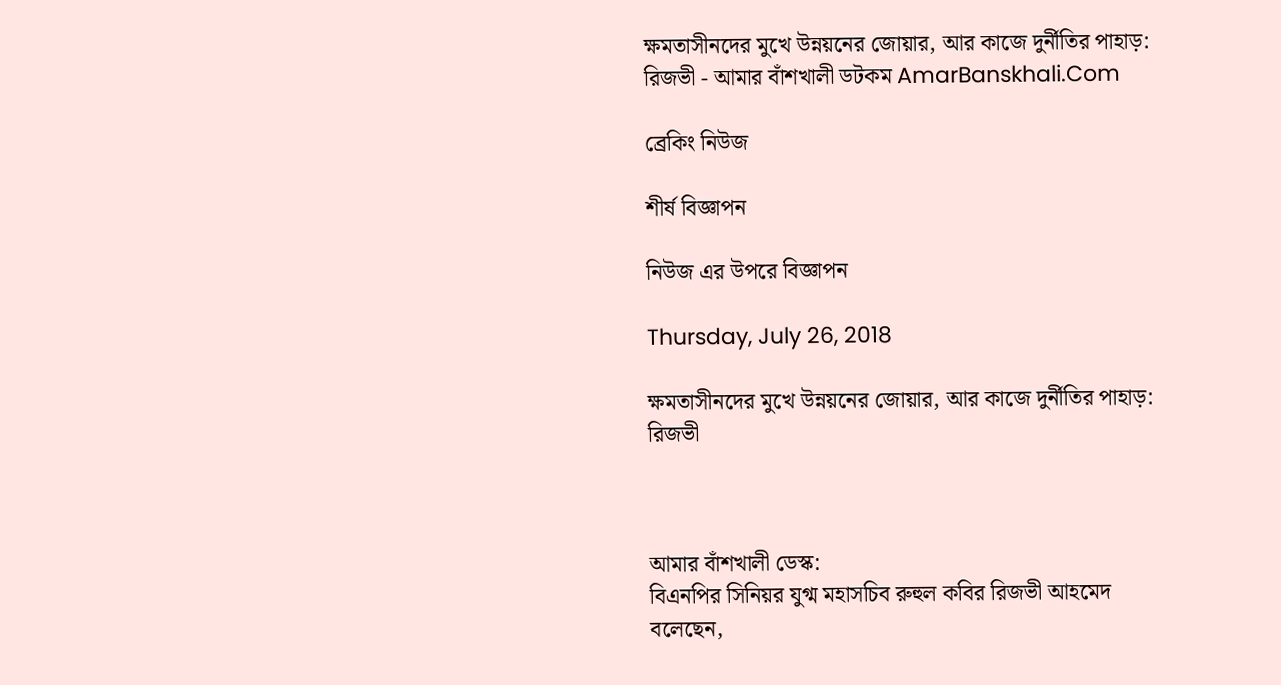ক্ষমতাসীনদের মুখে উন্নয়নের জোয়ার, আর কাজে দুর্নীতির পাহাড়: রিজভী - আমার বাঁশখালী ডটকম AmarBanskhali.Com

ব্রেকিং নিউজ

শীর্ষ বিজ্ঞাপন

নিউজ এর উপরে বিজ্ঞাপন

Thursday, July 26, 2018

ক্ষমতাসীনদের মুখে উন্নয়নের জোয়ার, আর কাজে দুর্নীতির পাহাড়: রিজভী



আমার বাঁশখালী ডেস্ক:
বিএনপির সিনিয়র যুগ্ম মহাসচিব রুহুল কবির রিজভী আহমেদ বলেছেন,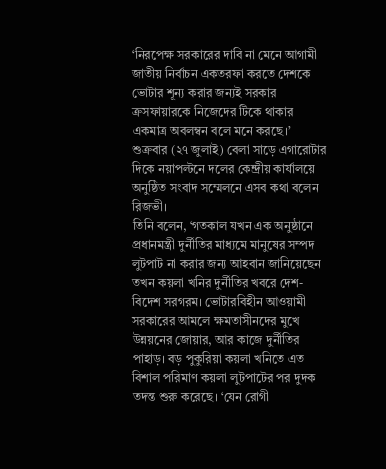‘নিরপেক্ষ সরকারের দাবি না মেনে আগামী জাতীয় নির্বাচন একতরফা করতে দেশকে ভোটার শূন্য করার জন্যই সরকার ক্রসফায়ারকে নিজেদের টিকে থাকার একমাত্র অবলম্বন বলে মনে করছে।’
শুক্রবার (২৭ জুলাই) বেলা সাড়ে এগারোটার দিকে নয়াপল্টনে দলের কেন্দ্রীয় কার্যালয়ে অনুষ্ঠিত সংবাদ সম্মেলনে এসব কথা বলেন রিজভী।
তিনি বলেন, ‘গতকাল যখন এক অনুষ্ঠানে প্রধানমন্ত্রী দুর্নীতির মাধ্যমে মানুষের সম্পদ লুটপাট না করার জন্য আহবান জানিয়েছেন তখন কয়লা খনির দুর্নীতির খবরে দেশ-বিদেশ সরগরম। ভোটারবিহীন আওয়ামী সরকারের আমলে ক্ষমতাসীনদের মুখে উন্নয়নের জোয়ার, আর কাজে দুর্নীতির পাহাড়। বড় পুকুরিয়া কয়লা খনিতে এত বিশাল পরিমাণ কয়লা লুটপাটের পর দুদক তদন্ত শুরু করেছে। ‘যেন রোগী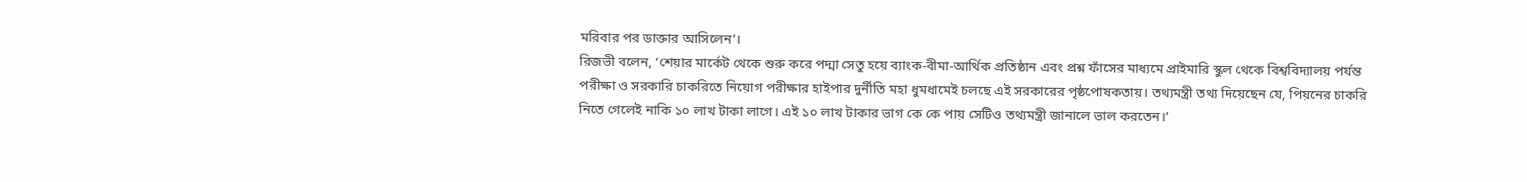মরিবার পর ডাক্তার আসিলেন’।
রিজভী বলেন, ‘শেয়ার মার্কেট থেকে শুরু করে পদ্মা সেতু হয়ে ব্যাংক-বীমা-আর্থিক প্রতিষ্ঠান এবং প্রশ্ন ফাঁসের মাধ্যমে প্রাইমারি স্কুল থেকে বিশ্ববিদ্যালয় পর্যন্ত পরীক্ষা ও সরকারি চাকরিতে নিয়োগ পরীক্ষার হাইপার দুর্নীতি মহা ধুমধামেই চলছে এই সরকারের পৃষ্ঠপোষকতায়। তথ্যমন্ত্রী তথ্য দিয়েছেন যে, পিয়নের চাকরি নিতে গেলেই নাকি ১০ লাখ টাকা লাগে। এই ১০ লাখ টাকার ভাগ কে কে পায় সেটিও তথ্যমন্ত্রী জানালে ভাল করতেন।’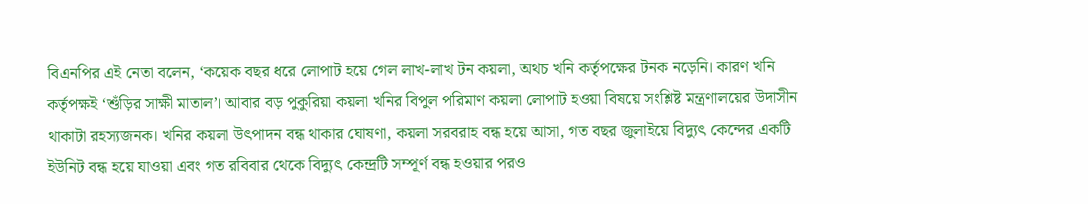বিএনপির এই নেতা বলেন, ‘কয়েক বছর ধরে লোপাট হয়ে গেল লাখ-লাখ টন কয়লা, অথচ খনি কর্তৃপক্ষের টনক নড়েনি। কারণ খনি কর্তৃপক্ষই ‘শুঁড়ির সাক্ষী মাতাল’। আবার বড় পুকুরিয়া কয়লা খনির বিপুল পরিমাণ কয়লা লোপাট হওয়া বিষয়ে সংশ্লিষ্ট মন্ত্রণালয়ের উদাসীন থাকাটা রহস্যজনক। খনির কয়লা উৎপাদন বন্ধ থাকার ঘোষণা, কয়লা সরবরাহ বন্ধ হয়ে আসা, গত বছর জুলাইয়ে বিদ্যুৎ কেন্দের একটি ইউনিট বন্ধ হয়ে যাওয়া এবং গত রবিবার থেকে বিদ্যুৎ কেন্দ্রটি সম্পূর্ণ বন্ধ হওয়ার পরও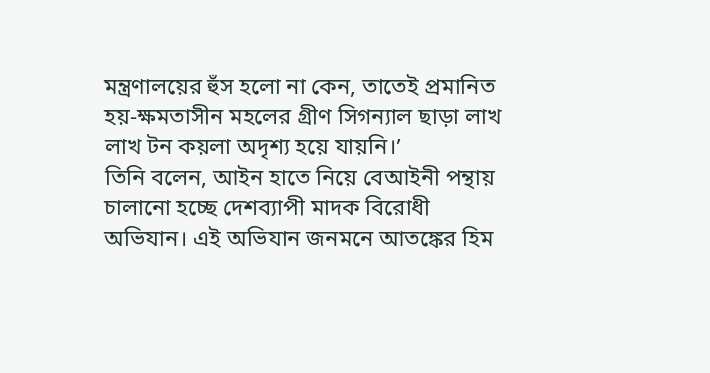মন্ত্রণালয়ের হুঁস হলো না কেন, তাতেই প্রমানিত হয়-ক্ষমতাসীন মহলের গ্রীণ সিগন্যাল ছাড়া লাখ লাখ টন কয়লা অদৃশ্য হয়ে যায়নি।’
তিনি বলেন, আইন হাতে নিয়ে বেআইনী পন্থায় চালানো হচ্ছে দেশব্যাপী মাদক বিরোধী অভিযান। এই অভিযান জনমনে আতঙ্কের হিম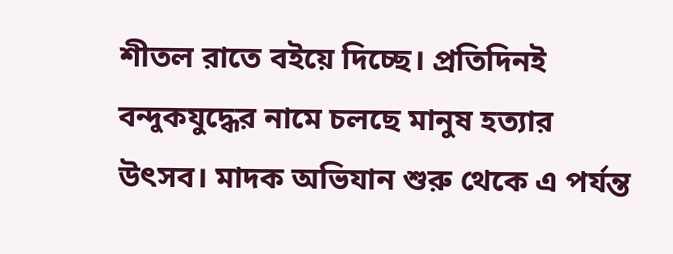শীতল রাতে বইয়ে দিচ্ছে। প্রতিদিনই বন্দুকযুদ্ধের নামে চলছে মানুষ হত্যার উৎসব। মাদক অভিযান শুরু থেকে এ পর্যন্ত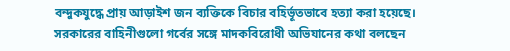বন্দুকযুদ্ধে প্রায় আড়াইশ জন ব্যক্তিকে বিচার বহির্ভূতভাবে হত্যা করা হয়েছে। সরকারের বাহিনীগুলো গর্বের সঙ্গে মাদকবিরোধী অভিযানের কথা বলছেন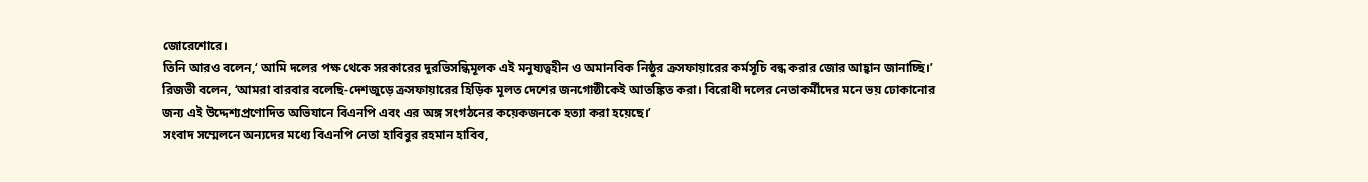জোরেশোরে।
তিনি আরও বলেন,‘ আমি দলের পক্ষ থেকে সরকারের দুরভিসন্ধিমূলক এই মনুষ্যত্বহীন ও অমানবিক নিষ্ঠুর ক্রসফায়ারের কর্মসূচি বন্ধ করার জোর আহ্বান জানাচ্ছি।’
রিজভী বলেন, ‘আমরা বারবার বলেছি-দেশজুড়ে ক্রসফায়ারের হিড়িক মূলত দেশের জনগোষ্ঠীকেই আতঙ্কিত করা। বিরোধী দলের নেতাকর্মীদের মনে ভয় ঢোকানোর জন্য এই উদ্দেশ্যপ্রণোদিত অভিযানে বিএনপি এবং এর অঙ্গ সংগঠনের কয়েকজনকে হত্যা করা হয়েছে।’
সংবাদ সম্মেলনে অন্যদের মধ্যে বিএনপি নেতা হাবিবুর রহমান হাবিব,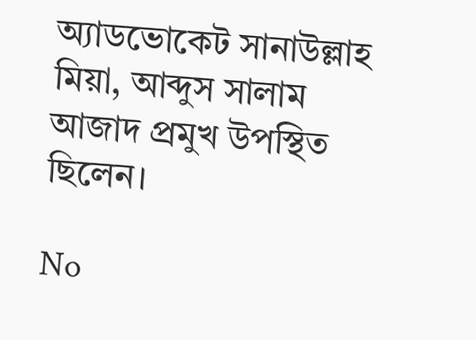অ্যাডভোকেট সানাউল্লাহ মিয়া, আব্দুস সালাম আজাদ প্রমুখ উপস্থিত ছিলেন।

No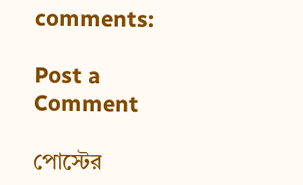comments:

Post a Comment

পোস্টের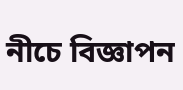নীচে বিজ্ঞাপন